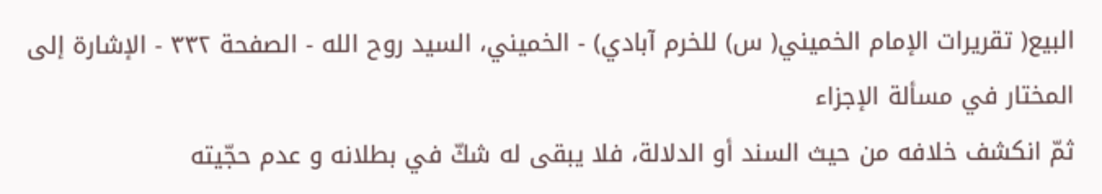البيع( تقريرات الإمام الخميني( س) للخرم آبادي) - الخميني، السيد روح الله - الصفحة ٣٣٢ - الإشارة إلى المختار في مسألة الإجزاء
ثمّ انكشف خلافه من حيث السند أو الدلالة، فلا يبقى له شكّ في بطلانه و عدم حجّيته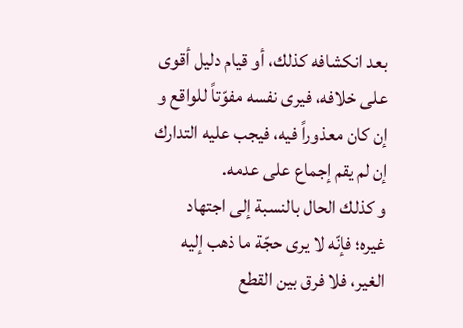بعد انكشافه كذلك، أو قيام دليل أقوى على خلافه، فيرى نفسه مفوّتاً للواقع و إن كان معذوراً فيه، فيجب عليه التدارك إن لم يقم إجماع على عدمه.
و كذلك الحال بالنسبة إلى اجتهاد غيره؛ فإنّه لا يرى حجّة ما ذهب إليه الغير، فلا فرق بين القطع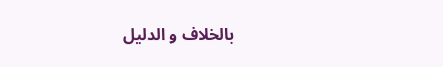بالخلاف و الدليل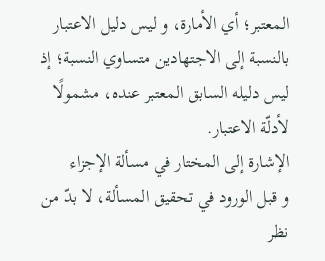المعتبر؛ أي الأمارة، و ليس دليل الاعتبار بالنسبة إلى الاجتهادين متساوي النسبة؛ إذ ليس دليله السابق المعتبر عنده، مشمولًا لأدلّة الاعتبار.
الإشارة إلى المختار في مسألة الإجزاء
و قبل الورود في تحقيق المسألة، لا بدّ من نظر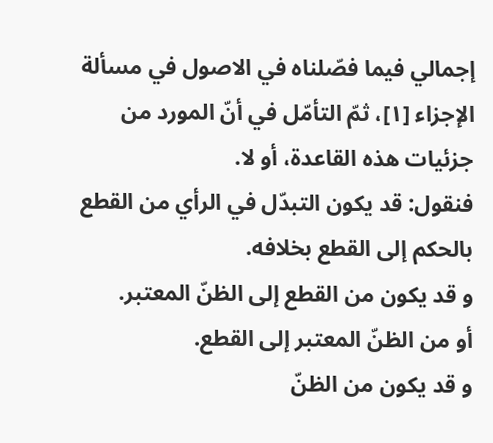إجمالي فيما فصّلناه في الاصول في مسألة الإجزاء [١]، ثمّ التأمّل في أنّ المورد من جزئيات هذه القاعدة، أو لا.
فنقول: قد يكون التبدّل في الرأي من القطع بالحكم إلى القطع بخلافه.
و قد يكون من القطع إلى الظنّ المعتبر.
أو من الظنّ المعتبر إلى القطع.
و قد يكون من الظنّ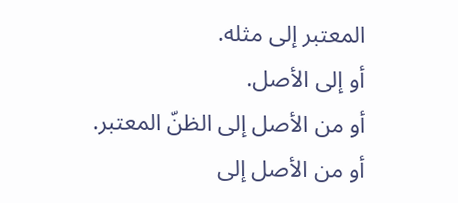المعتبر إلى مثله.
أو إلى الأصل.
أو من الأصل إلى الظنّ المعتبر.
أو من الأصل إلى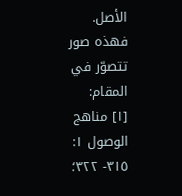الأصل.
فهذه صور تتصوّر في المقام:
[١] مناهج الوصول ١: ٣١٥- ٣٢٢؛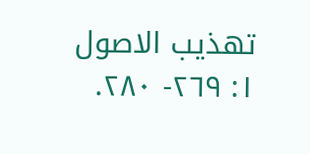تهذيب الاصول ١: ٢٦٩- ٢٨٠.